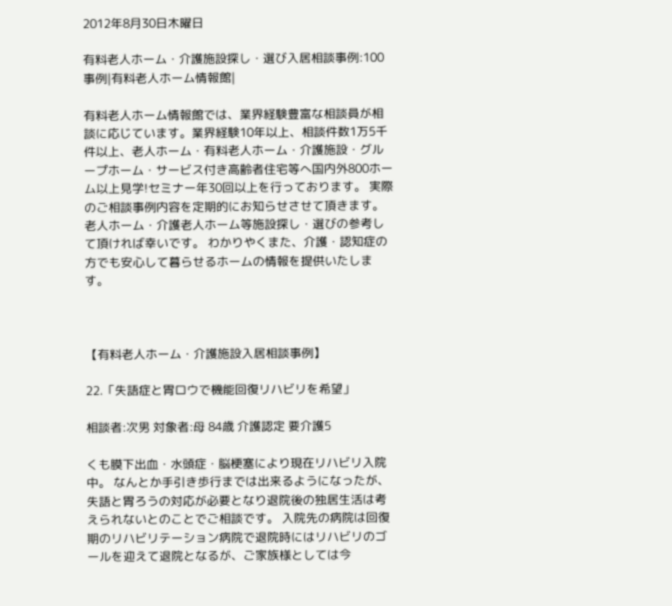2012年8月30日木曜日

有料老人ホーム・介護施設探し・選び入居相談事例:100事例|有料老人ホーム情報館|

有料老人ホーム情報館では、業界経験豊富な相談員が相談に応じています。業界経験10年以上、相談件数1万5千件以上、老人ホーム・有料老人ホーム・介護施設・グループホーム・サービス付き高齢者住宅等へ国内外800ホーム以上見学!セミナー年30回以上を行っております。 実際のご相談事例内容を定期的にお知らせさせて頂きます。 老人ホーム・介護老人ホーム等施設探し・選びの参考して頂ければ幸いです。 わかりやくまた、介護・認知症の方でも安心して暮らせるホームの情報を提供いたします。



【有料老人ホーム・介護施設入居相談事例】

22.「失語症と胃ロウで機能回復リハビリを希望」

相談者:次男 対象者:母 84歳 介護認定 要介護5

くも膜下出血・水頭症・脳梗塞により現在リハビリ入院中。 なんとか手引き歩行までは出来るようになったが、失語と胃ろうの対応が必要となり退院後の独居生活は考えられないとのことでご相談です。 入院先の病院は回復期のリハビリテーション病院で退院時にはリハビリのゴールを迎えて退院となるが、ご家族様としては今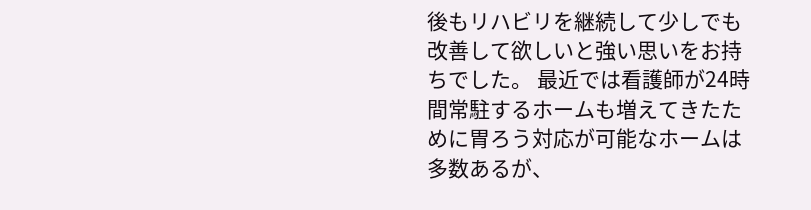後もリハビリを継続して少しでも改善して欲しいと強い思いをお持ちでした。 最近では看護師が24時間常駐するホームも増えてきたために胃ろう対応が可能なホームは多数あるが、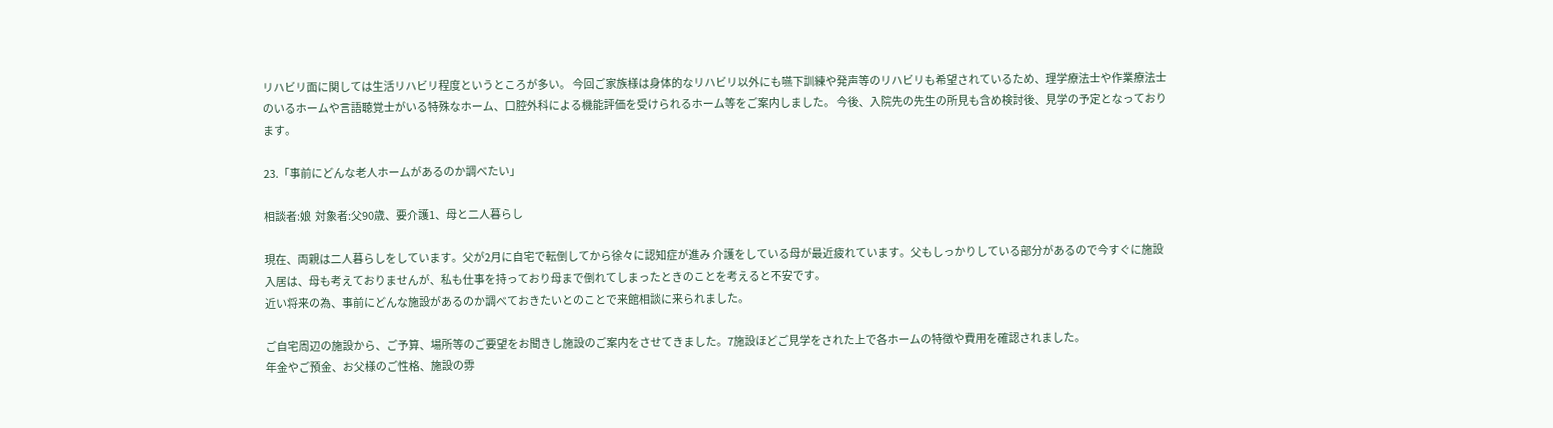リハビリ面に関しては生活リハビリ程度というところが多い。 今回ご家族様は身体的なリハビリ以外にも嚥下訓練や発声等のリハビリも希望されているため、理学療法士や作業療法士のいるホームや言語聴覚士がいる特殊なホーム、口腔外科による機能評価を受けられるホーム等をご案内しました。 今後、入院先の先生の所見も含め検討後、見学の予定となっております。

23.「事前にどんな老人ホームがあるのか調べたい」

相談者:娘  対象者:父90歳、要介護1、母と二人暮らし

現在、両親は二人暮らしをしています。父が2月に自宅で転倒してから徐々に認知症が進み 介護をしている母が最近疲れています。父もしっかりしている部分があるので今すぐに施設入居は、母も考えておりませんが、私も仕事を持っており母まで倒れてしまったときのことを考えると不安です。
近い将来の為、事前にどんな施設があるのか調べておきたいとのことで来館相談に来られました。

ご自宅周辺の施設から、ご予算、場所等のご要望をお聞きし施設のご案内をさせてきました。7施設ほどご見学をされた上で各ホームの特徴や費用を確認されました。
年金やご預金、お父様のご性格、施設の雰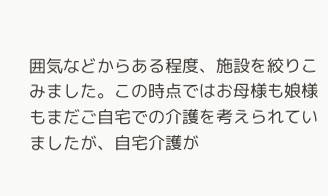囲気などからある程度、施設を絞りこみました。この時点ではお母様も娘様もまだご自宅での介護を考えられていましたが、自宅介護が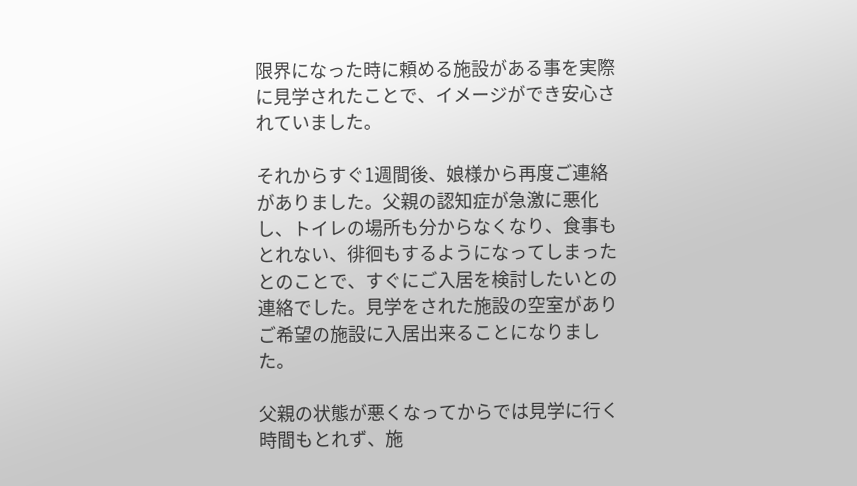限界になった時に頼める施設がある事を実際に見学されたことで、イメージができ安心されていました。

それからすぐ1週間後、娘様から再度ご連絡がありました。父親の認知症が急激に悪化し、トイレの場所も分からなくなり、食事もとれない、徘徊もするようになってしまったとのことで、すぐにご入居を検討したいとの連絡でした。見学をされた施設の空室がありご希望の施設に入居出来ることになりました。

父親の状態が悪くなってからでは見学に行く時間もとれず、施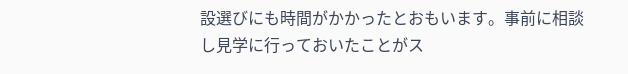設選びにも時間がかかったとおもいます。事前に相談し見学に行っておいたことがス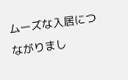ムーズな入居につながりまし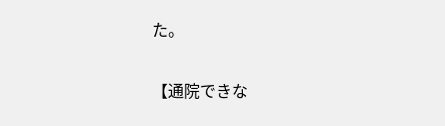た。


【通院できな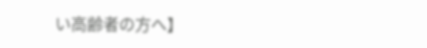い高齢者の方へ】